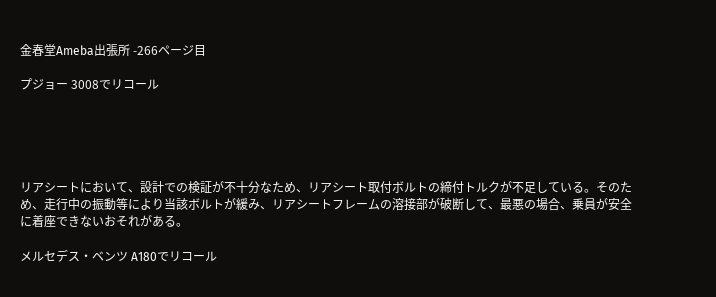金春堂Ameba出張所 -266ページ目

プジョー 3008でリコール





リアシートにおいて、設計での検証が不十分なため、リアシート取付ボルトの締付トルクが不足している。そのため、走行中の振動等により当該ボルトが緩み、リアシートフレームの溶接部が破断して、最悪の場合、乗員が安全に着座できないおそれがある。

メルセデス・ベンツ A180でリコール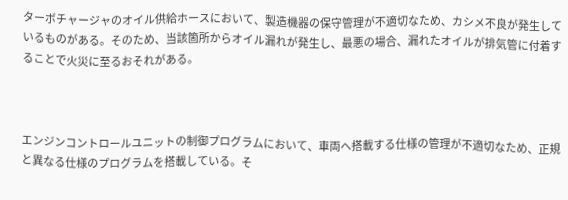ターボチャージャのオイル供給ホースにおいて、製造機器の保守管理が不適切なため、カシメ不良が発生しているものがある。そのため、当該箇所からオイル漏れが発生し、最悪の場合、漏れたオイルが排気管に付着することで火災に至るおそれがある。



エンジンコントロールユニットの制御プログラムにおいて、車両へ搭載する仕様の管理が不適切なため、正規と異なる仕様のプログラムを搭載している。そ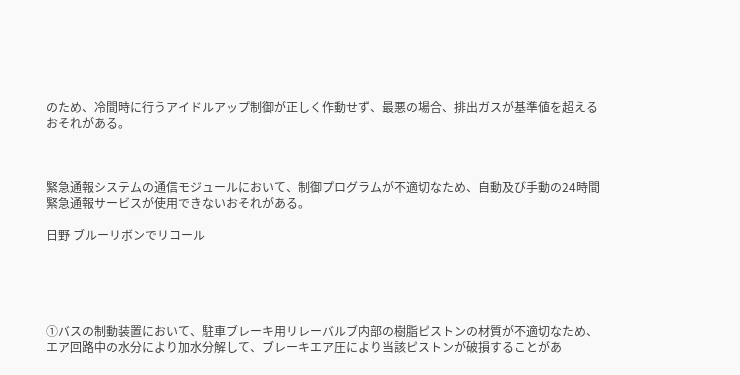のため、冷間時に行うアイドルアップ制御が正しく作動せず、最悪の場合、排出ガスが基準値を超えるおそれがある。



緊急通報システムの通信モジュールにおいて、制御プログラムが不適切なため、自動及び手動の24時間緊急通報サービスが使用できないおそれがある。

日野 ブルーリボンでリコール





①バスの制動装置において、駐車ブレーキ用リレーバルブ内部の樹脂ピストンの材質が不適切なため、エア回路中の水分により加水分解して、ブレーキエア圧により当該ピストンが破損することがあ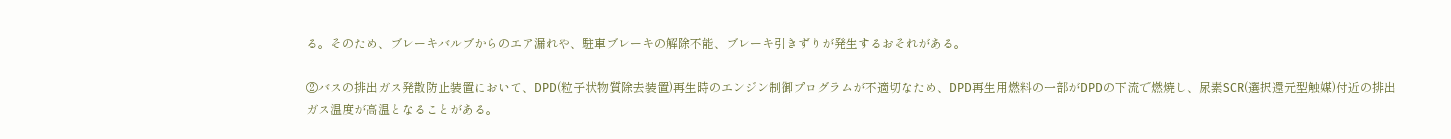る。そのため、ブレーキバルブからのエア漏れや、駐車ブレーキの解除不能、ブレーキ引きずりが発生するおそれがある。

②バスの排出ガス発散防止装置において、DPD(粒子状物質除去装置)再生時のエンジン制御プログラムが不適切なため、DPD再生用燃料の一部がDPDの下流で燃焼し、尿素SCR(選択還元型触媒)付近の排出ガス温度が高温となることがある。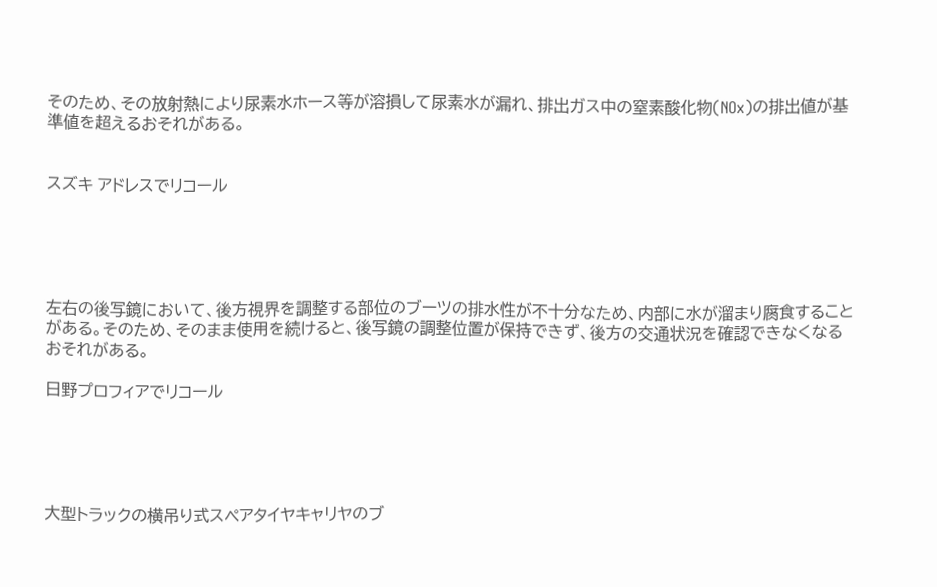そのため、その放射熱により尿素水ホース等が溶損して尿素水が漏れ、排出ガス中の窒素酸化物(NOx)の排出値が基準値を超えるおそれがある。


スズキ アドレスでリコール





左右の後写鏡において、後方視界を調整する部位のブーツの排水性が不十分なため、内部に水が溜まり腐食することがある。そのため、そのまま使用を続けると、後写鏡の調整位置が保持できず、後方の交通状況を確認できなくなるおそれがある。

日野プロフィアでリコール





大型トラックの横吊り式スペアタイヤキャリヤのブ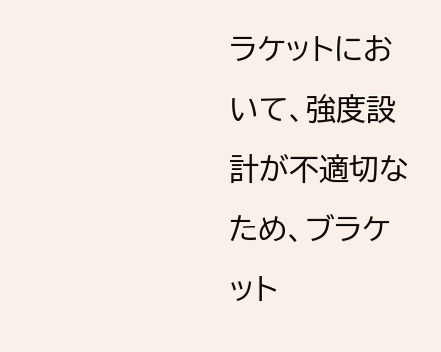ラケットにおいて、強度設計が不適切なため、ブラケット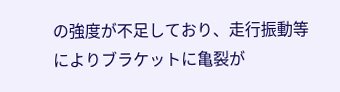の強度が不足しており、走行振動等によりブラケットに亀裂が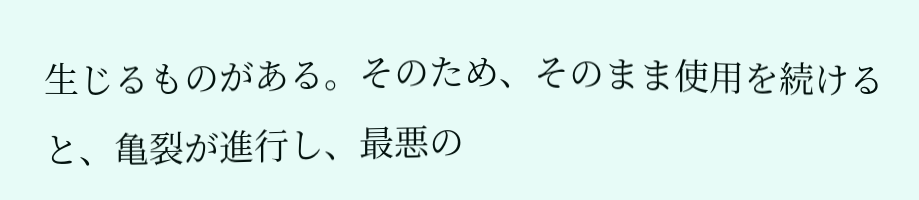生じるものがある。そのため、そのまま使用を続けると、亀裂が進行し、最悪の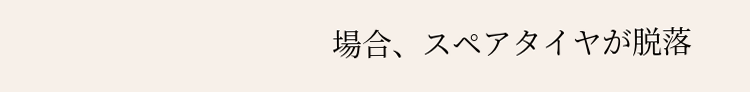場合、スペアタイヤが脱落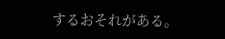するおそれがある。